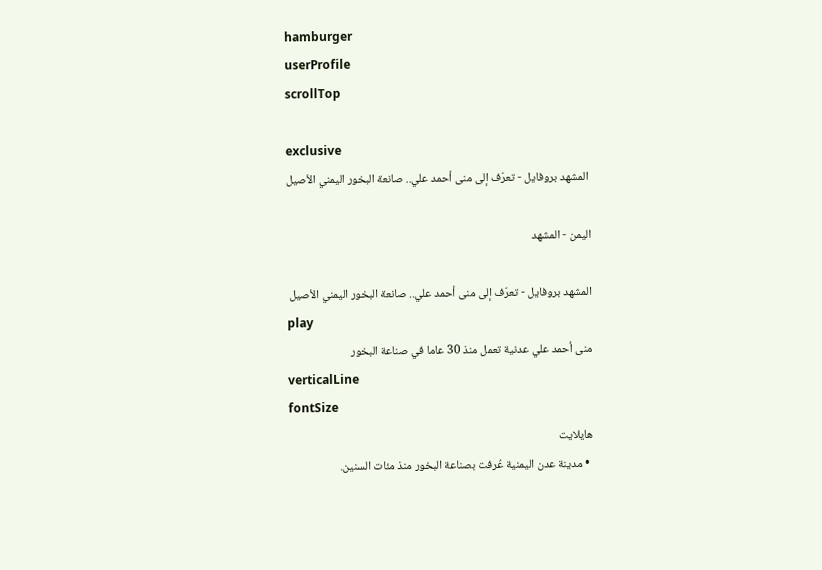hamburger
userProfile
scrollTop

exclusive
 المشهد بروفايل - تعرّف إلى منى أحمد علي.. صانعة البخور اليمني الأصيل

اليمن - المشهد

المشهد بروفايل - تعرّف إلى منى أحمد علي.. صانعة البخور اليمني الأصيل
play
منى أحمد علي عدنية تعمل منذ 30 عاما في صناعة البخور
verticalLine
fontSize
هايلايت
  • مدينة عدن اليمنية عُرفت بصناعة البخور منذ مئات السنين.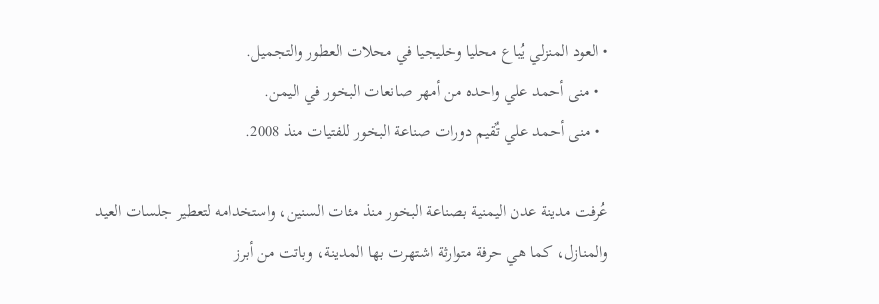• العود المنزلي يُباع محليا وخليجيا في محلات العطور والتجميل.
  • منى أحمد علي واحده من أمهر صانعات البخور في اليمن.
  • منى أحمد علي تٌقيم دورات صناعة البخور للفتيات منذ 2008.

عُرفت مدينة عدن اليمنية بصناعة البخور منذ مئات السنين، واستخدامه لتعطير جلسات العيد والمنازل، كما هي حرفة متوارثة اشتهرت بها المدينة، وباتت من أبرز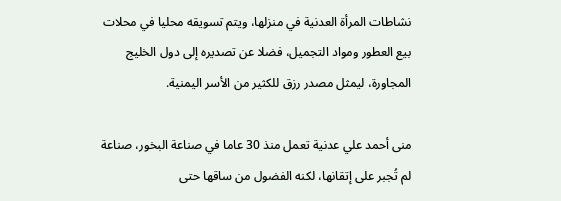نشاطات المرأة العدنية في منزلها، ويتم تسويقه محليا في محلات بيع العطور ومواد التجميل، فضلا عن تصديره إلى دول الخليج المجاورة، ليمثل مصدر رزق للكثير من الأسر اليمنية.

منى أحمد علي عدنية تعمل منذ 30 عاما في صناعة البخور، صناعة لم تُجبر على إتقانها، لكنه الفضول من ساقها حتى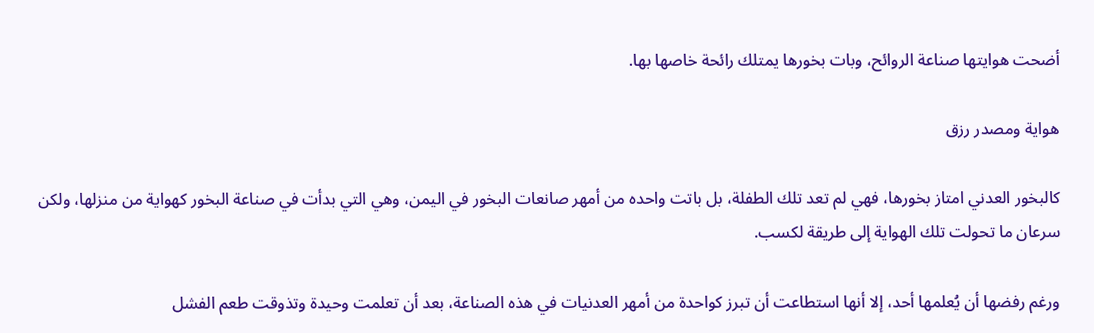أضحت هوايتها صناعة الروائح، وبات بخورها يمتلك رائحة خاصها بها.

هواية ومصدر رزق

كالبخور العدني امتاز بخورها، فهي لم تعد تلك الطفلة، بل باتت واحده من أمهر صانعات البخور في اليمن، وهي التي بدأت في صناعة البخور كهواية من منزلها، ولكن سرعان ما تحولت تلك الهواية إلى طريقة لكسب.

ورغم رفضها أن يُعلمها أحد، إلا أنها استطاعت أن تبرز كواحدة من أمهر العدنيات في هذه الصناعة، بعد أن تعلمت وحيدة وتذوقت طعم الفشل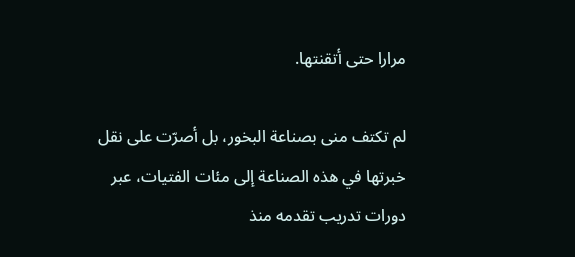مرارا حتى أتقنتها.

لم تكتف منى بصناعة البخور، بل أصرّت على نقل خبرتها في هذه الصناعة إلى مئات الفتيات، عبر دورات تدريب تقدمه منذ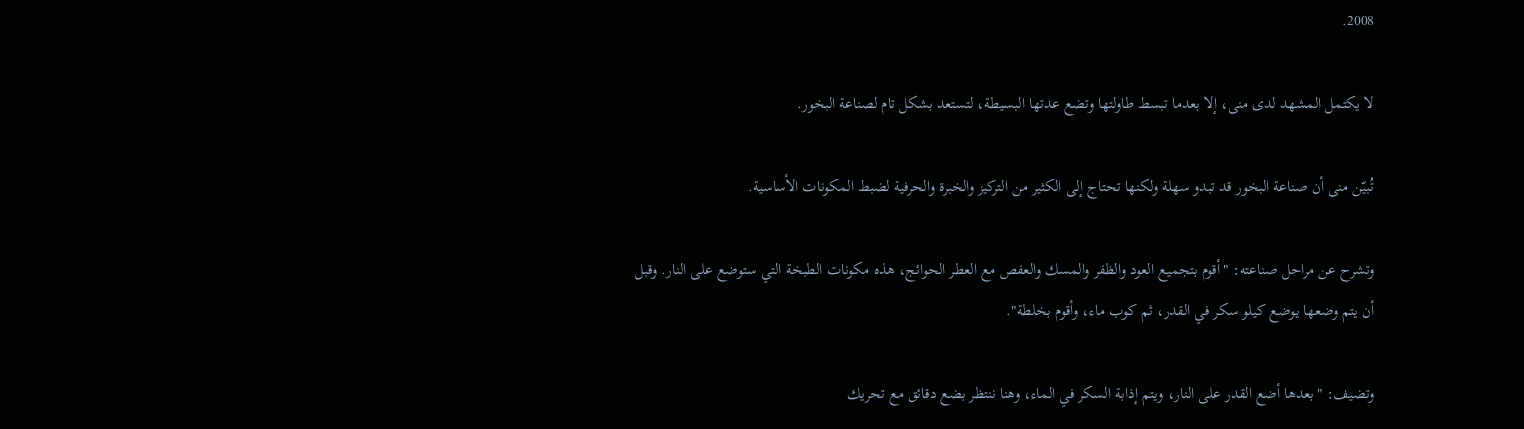2008.

لا يكتمل المشهد لدى منى، إلا بعدما تبسط طاولتها وتضع عدتها البسيطة، لتستعد بشكل تام لصناعة البخور.

تُبيّن منى أن صناعة البخور قد تبدو سهلة ولكنها تحتاج إلى الكثير من التركيز والخبرة والحرفية لضبط المكونات الأساسية.

وتشرح عن مراحل صناعته: "أقوم بتجميع العود والظفر والمسك والعفص مع العطر الحوائج، هذه مكونات الطبخة التي ستوضع على النار. وقبل أن يتم وضعها يوضع كيلو سكر في القدر، ثم كوب ماء، وأقوم بخلطة".

وتضيف: "بعدها أضع القدر على النار، ويتم إذابة السكر في الماء، وهنا ننتظر بضع دقائق مع تحريك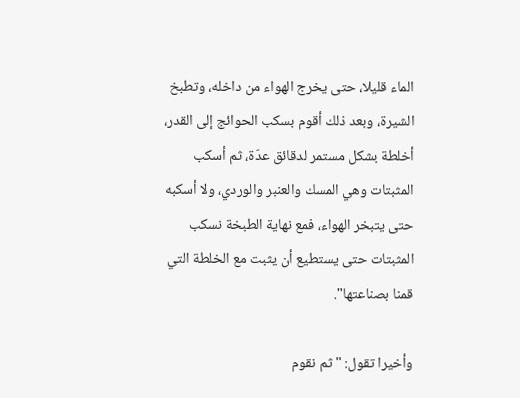الماء قليلا، حتى يخرج الهواء من داخله، وتطبخ الشيرة، وبعد ذلك أقوم بسكب الحوائج إلى القدر، أخلطة بشكل مستمر لدقائق عدّة، ثم أسكب المثبتات وهي المسك والعنبر والوردي، ولا أسكبه حتى يتبخر الهواء، فمع نهاية الطبخة نسكب المثبتات حتى يستطيع أن يثبت مع الخلطة التي قمنا بصناعتها".

وأخيرا تقول: "ثم نقوم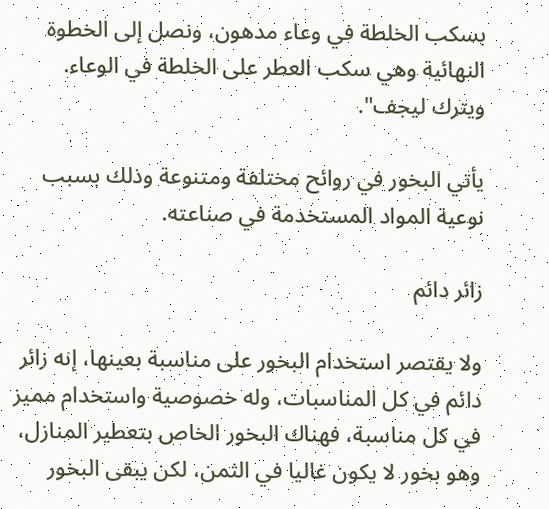بسكب الخلطة في وعاء مدهون، ونصل إلى الخطوة النهائية وهي سكب العطر على الخلطة في الوعاء. ويترك ليجف".

يأتي البخور في روائح مختلفة ومتنوعة وذلك بسبب نوعية المواد المستخدمة في صناعته.

زائر دائم

ولا يقتصر استخدام البخور على مناسبة بعينها، إنه زائر دائم في كل المناسبات، وله خصوصية واستخدام مميز في كل مناسبة، فهناك البخور الخاص بتعطير المنازل، وهو بخور لا يكون غاليا في الثمن، لكن يبقى البخور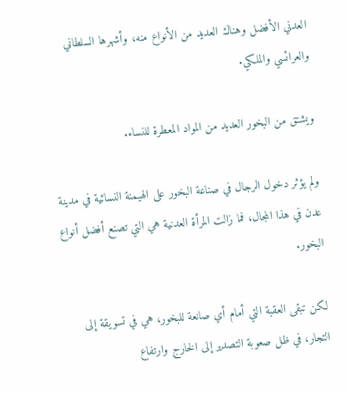العدني الأفضل وهناك العديد من الأنواع منه، وأشهرها السلطاني والعرائسي والملكي.

ويشتق من البخور العديد من المواد المعطرة للنساء.

ولم يؤثر دخول الرجال في صناعة البخور على الهيمنة النسائية في مدينة عدن في هذا المجال، فما زالت المرأة العدنية هي التي تصنع أفضل أنواع البخور.

لكن تبقى العقبة التي أمام أي صانعة للبخور، هي في تسويقة إلى التجار، في ظل صعوبة التصدير إلى الخارج وارتفاع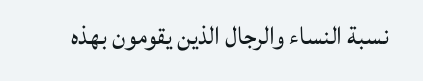نسبة النساء والرجال الذين يقومون بهذه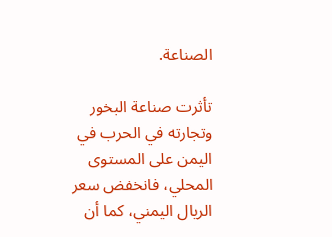الصناعة.

تأثرت صناعة البخور وتجارته في الحرب في اليمن على المستوى المحلي، فانخفض سعر الريال اليمني، كما أن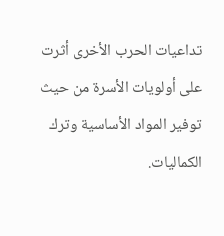تداعيات الحرب الأخرى أثرت على أولويات الأسرة من حيث توفير المواد الأساسية وترك الكماليات.